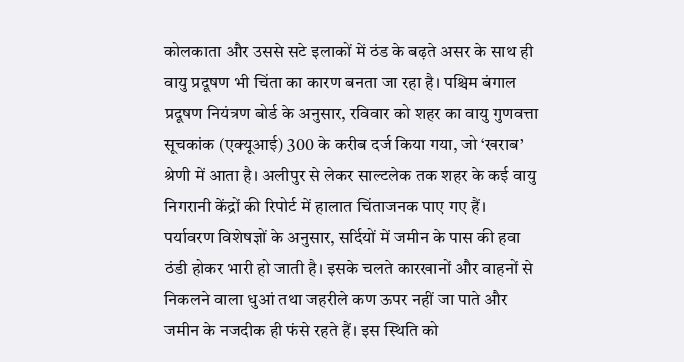कोलकाता और उससे सटे इलाकों में ठंड के बढ़ते असर के साथ ही वायु प्रदूषण भी चिंता का कारण बनता जा रहा है। पश्चिम बंगाल प्रदूषण नियंत्रण बोर्ड के अनुसार, रविवार को शहर का वायु गुणवत्ता सूचकांक (एक्यूआई) 300 के करीब दर्ज किया गया, जो ‘खराब’ श्रेणी में आता है। अलीपुर से लेकर साल्टलेक तक शहर के कई वायु निगरानी केंद्रों की रिपोर्ट में हालात चिंताजनक पाए गए हैं।
पर्यावरण विशेषज्ञों के अनुसार, सर्दियों में जमीन के पास की हवा ठंडी होकर भारी हो जाती है। इसके चलते कारखानों और वाहनों से निकलने वाला धुआं तथा जहरीले कण ऊपर नहीं जा पाते और जमीन के नजदीक ही फंसे रहते हैं। इस स्थिति को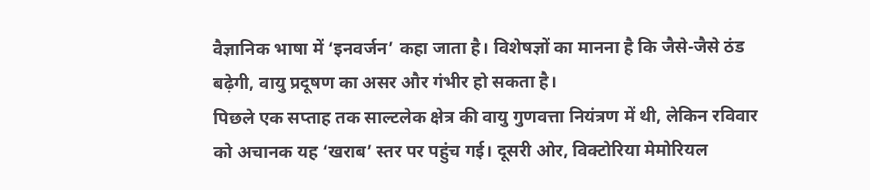वैज्ञानिक भाषा में ‘इनवर्जन’ कहा जाता है। विशेषज्ञों का मानना है कि जैसे-जैसे ठंड बढ़ेगी, वायु प्रदूषण का असर और गंभीर हो सकता है।
पिछले एक सप्ताह तक साल्टलेक क्षेत्र की वायु गुणवत्ता नियंत्रण में थी, लेकिन रविवार को अचानक यह ‘खराब’ स्तर पर पहुंच गई। दूसरी ओर, विक्टोरिया मेमोरियल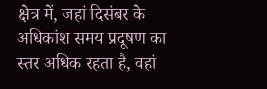क्षेत्र में, जहां दिसंबर के अधिकांश समय प्रदूषण का स्तर अधिक रहता है, वहां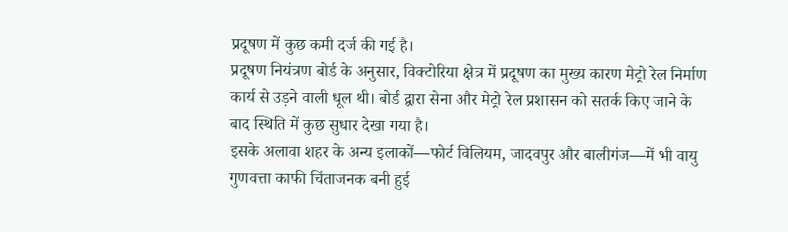प्रदूषण में कुछ कमी दर्ज की गई है।
प्रदूषण नियंत्रण बोर्ड के अनुसार, विक्टोरिया क्षेत्र में प्रदूषण का मुख्य कारण मेट्रो रेल निर्माण कार्य से उड़ने वाली धूल थी। बोर्ड द्वारा सेना और मेट्रो रेल प्रशासन को सतर्क किए जाने के बाद स्थिति में कुछ सुधार देखा गया है।
इसके अलावा शहर के अन्य इलाकों—फोर्ट विलियम, जादवपुर और बालीगंज—में भी वायु गुणवत्ता काफी चिंताजनक बनी हुई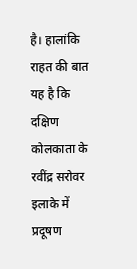है। हालांकि राहत की बात यह है कि दक्षिण कोलकाता के रवींद्र सरोवर इलाके में प्रदूषण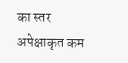का स्तर अपेक्षाकृत कम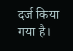दर्ज किया गया है।